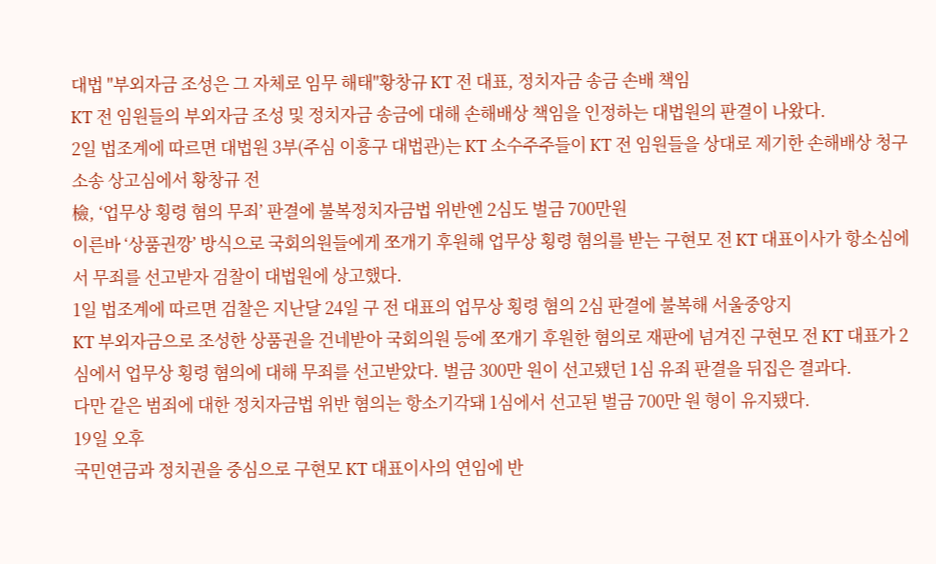대법 "부외자금 조성은 그 자체로 임무 해태"황창규 KT 전 대표, 정치자금 송금 손배 책임
KT 전 임원들의 부외자금 조성 및 정치자금 송금에 대해 손해배상 책임을 인정하는 대법원의 판결이 나왔다.
2일 법조계에 따르면 대법원 3부(주심 이흥구 대법관)는 KT 소수주주들이 KT 전 임원들을 상대로 제기한 손해배상 청구 소송 상고심에서 황창규 전
檢, ‘업무상 횡령 혐의 무죄’ 판결에 불복정치자금법 위반엔 2심도 벌금 700만원
이른바 ‘상품권깡’ 방식으로 국회의원들에게 쪼개기 후원해 업무상 횡령 혐의를 받는 구현모 전 KT 대표이사가 항소심에서 무죄를 선고받자 검찰이 대법원에 상고했다.
1일 법조계에 따르면 검찰은 지난달 24일 구 전 대표의 업무상 횡령 혐의 2심 판결에 불복해 서울중앙지
KT 부외자금으로 조성한 상품권을 건네받아 국회의원 등에 쪼개기 후원한 혐의로 재판에 넘겨진 구현모 전 KT 대표가 2심에서 업무상 횡령 혐의에 대해 무죄를 선고받았다. 벌금 300만 원이 선고됐던 1심 유죄 판결을 뒤집은 결과다.
다만 같은 범죄에 대한 정치자금법 위반 혐의는 항소기각돼 1심에서 선고된 벌금 700만 원 형이 유지됐다.
19일 오후
국민연금과 정치권을 중심으로 구현모 KT 대표이사의 연임에 반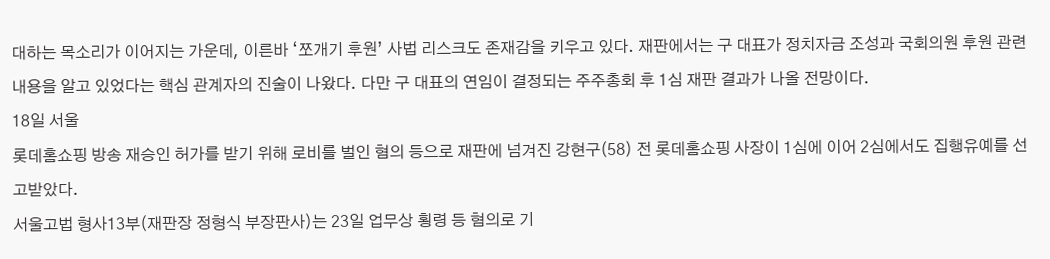대하는 목소리가 이어지는 가운데, 이른바 ‘쪼개기 후원’ 사법 리스크도 존재감을 키우고 있다. 재판에서는 구 대표가 정치자금 조성과 국회의원 후원 관련 내용을 알고 있었다는 핵심 관계자의 진술이 나왔다. 다만 구 대표의 연임이 결정되는 주주총회 후 1심 재판 결과가 나올 전망이다.
18일 서울
롯데홈쇼핑 방송 재승인 허가를 받기 위해 로비를 벌인 혐의 등으로 재판에 넘겨진 강현구(58) 전 롯데홈쇼핑 사장이 1심에 이어 2심에서도 집행유예를 선고받았다.
서울고법 형사13부(재판장 정형식 부장판사)는 23일 업무상 횡령 등 혐의로 기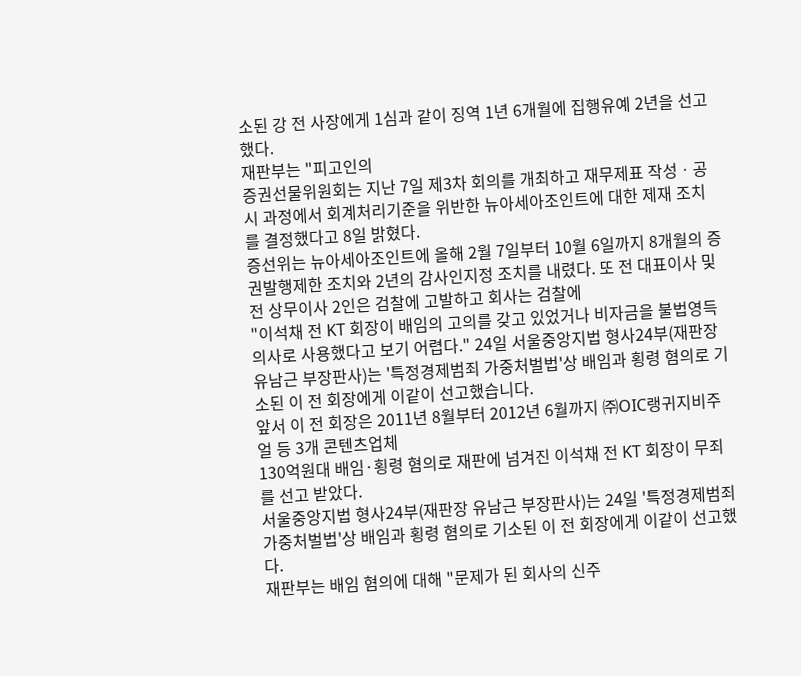소된 강 전 사장에게 1심과 같이 징역 1년 6개월에 집행유예 2년을 선고했다.
재판부는 "피고인의
증권선물위원회는 지난 7일 제3차 회의를 개최하고 재무제표 작성ㆍ공시 과정에서 회계처리기준을 위반한 뉴아세아조인트에 대한 제재 조치를 결정했다고 8일 밝혔다.
증선위는 뉴아세아조인트에 올해 2월 7일부터 10월 6일까지 8개월의 증권발행제한 조치와 2년의 감사인지정 조치를 내렸다. 또 전 대표이사 및 전 상무이사 2인은 검찰에 고발하고 회사는 검찰에
"이석채 전 KT 회장이 배임의 고의를 갖고 있었거나 비자금을 불법영득 의사로 사용했다고 보기 어렵다." 24일 서울중앙지법 형사24부(재판장 유남근 부장판사)는 '특정경제범죄 가중처벌법'상 배임과 횡령 혐의로 기소된 이 전 회장에게 이같이 선고했습니다.
앞서 이 전 회장은 2011년 8월부터 2012년 6월까지 ㈜OIC랭귀지비주얼 등 3개 콘텐츠업체
130억원대 배임·횡령 혐의로 재판에 넘겨진 이석채 전 KT 회장이 무죄를 선고 받았다.
서울중앙지법 형사24부(재판장 유남근 부장판사)는 24일 '특정경제범죄 가중처벌법'상 배임과 횡령 혐의로 기소된 이 전 회장에게 이같이 선고했다.
재판부는 배임 혐의에 대해 "문제가 된 회사의 신주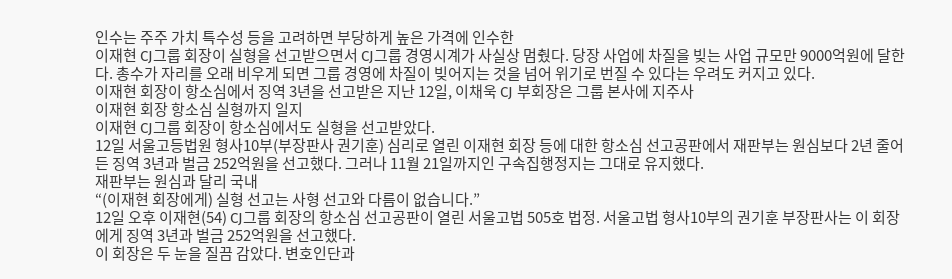인수는 주주 가치 특수성 등을 고려하면 부당하게 높은 가격에 인수한
이재현 CJ그룹 회장이 실형을 선고받으면서 CJ그룹 경영시계가 사실상 멈췄다. 당장 사업에 차질을 빚는 사업 규모만 9000억원에 달한다. 총수가 자리를 오래 비우게 되면 그룹 경영에 차질이 빚어지는 것을 넘어 위기로 번질 수 있다는 우려도 커지고 있다.
이재현 회장이 항소심에서 징역 3년을 선고받은 지난 12일, 이채욱 CJ 부회장은 그룹 본사에 지주사
이재현 회장 항소심 실형까지 일지
이재현 CJ그룹 회장이 항소심에서도 실형을 선고받았다.
12일 서울고등법원 형사10부(부장판사 권기훈) 심리로 열린 이재현 회장 등에 대한 항소심 선고공판에서 재판부는 원심보다 2년 줄어든 징역 3년과 벌금 252억원을 선고했다. 그러나 11월 21일까지인 구속집행정지는 그대로 유지했다.
재판부는 원심과 달리 국내
“(이재현 회장에게) 실형 선고는 사형 선고와 다름이 없습니다.”
12일 오후 이재현(54) CJ그룹 회장의 항소심 선고공판이 열린 서울고법 505호 법정. 서울고법 형사10부의 권기훈 부장판사는 이 회장에게 징역 3년과 벌금 252억원을 선고했다.
이 회장은 두 눈을 질끔 감았다. 변호인단과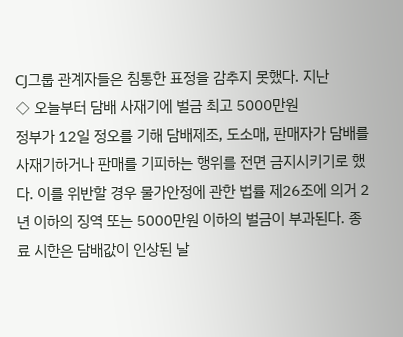CJ그룹 관계자들은 침통한 표정을 감추지 못했다. 지난
◇ 오늘부터 담배 사재기에 벌금 최고 5000만원
정부가 12일 정오를 기해 담배제조, 도소매, 판매자가 담배를 사재기하거나 판매를 기피하는 행위를 전면 금지시키기로 했다. 이를 위반할 경우 물가안정에 관한 법률 제26조에 의거 2년 이하의 징역 또는 5000만원 이하의 벌금이 부과된다. 종료 시한은 담배값이 인상된 날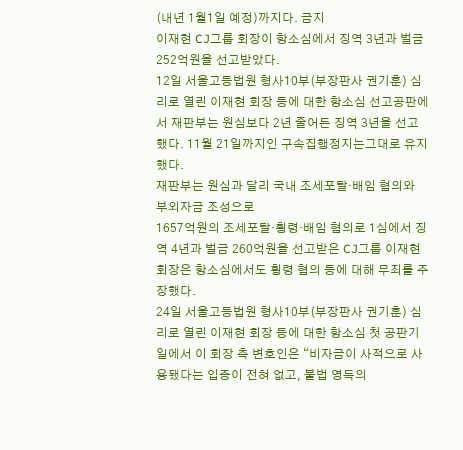(내년 1월1일 예정)까지다. 금지
이재현 CJ그룹 회장이 항소심에서 징역 3년과 벌금 252억원을 선고받았다.
12일 서울고등법원 형사10부(부장판사 권기훈) 심리로 열린 이재현 회장 등에 대한 항소심 선고공판에서 재판부는 원심보다 2년 줄어든 징역 3년을 선고했다. 11월 21일까지인 구속집행정지는그대로 유지했다.
재판부는 원심과 달리 국내 조세포탈·배임 혐의와 부외자금 조성으로
1657억원의 조세포탈·횡령·배임 혐의로 1심에서 징역 4년과 벌금 260억원을 선고받은 CJ그룹 이재현 회장은 항소심에서도 횡령 혐의 등에 대해 무죄를 주장했다.
24일 서울고등법원 형사10부(부장판사 권기훈) 심리로 열린 이재현 회장 등에 대한 항소심 첫 공판기일에서 이 회장 측 변호인은 “비자금이 사적으로 사용됐다는 입증이 전혀 없고, 불법 영득의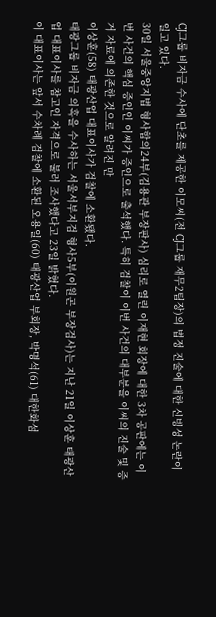CJ그룹 비자금 수사에 단초를 제공한 이모씨(전 CJ그룹 재무2팀장)의 법정 진술에 대한 신빙성 논란이 일고 있다.
30일 서울중앙지법 형사합의24부(김용관 부장판사) 심리로 열린 이재현 회장에 대한 3차 공판에는 이번 사건의 핵심 증인인 이씨가 증인으로 출석했다. 특히 검찰이 이번 사건의 대부분을 이씨의 진술 및 증거 자료에 의존한 것으로 알려진 만
이상훈(58) 태광산업 대표이사가 검찰에 소환됐다.
태광그룹 비자금 의혹을 수사하는 서울서부지검 형사5부(이원곤 부장검사)는 지난 21일 이상훈 태광산업 대표이사를 참고인 자격으로 불러 조사했다고 23일 밝혔다.
이 대표이사는 앞서 수차례 검찰에 소환된 오용일(60) 태광산업 부회장, 박명석(61) 대한화섬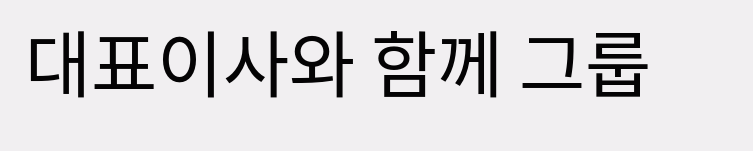대표이사와 함께 그룹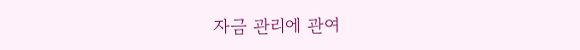자금 관리에 관여